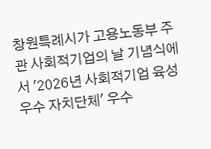창원특례시가 고용노동부 주관 사회적기업의 날 기념식에서 '2026년 사회적기업 육성 우수 자치단체' 우수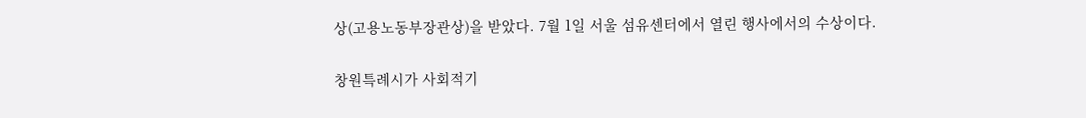상(고용노동부장관상)을 받았다. 7월 1일 서울 섬유센터에서 열린 행사에서의 수상이다.

창원특례시가 사회적기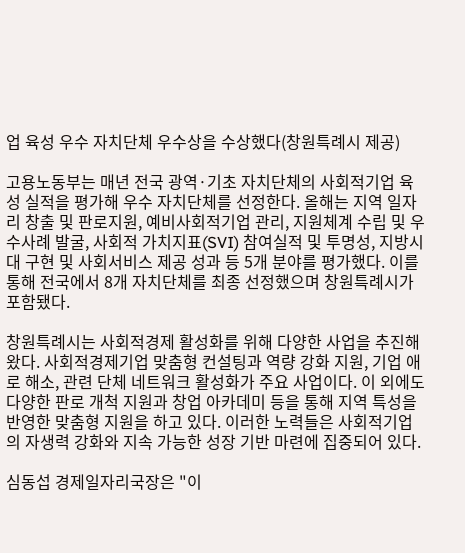업 육성 우수 자치단체 우수상을 수상했다(창원특례시 제공)

고용노동부는 매년 전국 광역·기초 자치단체의 사회적기업 육성 실적을 평가해 우수 자치단체를 선정한다. 올해는 지역 일자리 창출 및 판로지원, 예비사회적기업 관리, 지원체계 수립 및 우수사례 발굴, 사회적 가치지표(SVI) 참여실적 및 투명성, 지방시대 구현 및 사회서비스 제공 성과 등 5개 분야를 평가했다. 이를 통해 전국에서 8개 자치단체를 최종 선정했으며 창원특례시가 포함됐다.

창원특례시는 사회적경제 활성화를 위해 다양한 사업을 추진해 왔다. 사회적경제기업 맞춤형 컨설팅과 역량 강화 지원, 기업 애로 해소, 관련 단체 네트워크 활성화가 주요 사업이다. 이 외에도 다양한 판로 개척 지원과 창업 아카데미 등을 통해 지역 특성을 반영한 맞춤형 지원을 하고 있다. 이러한 노력들은 사회적기업의 자생력 강화와 지속 가능한 성장 기반 마련에 집중되어 있다.

심동섭 경제일자리국장은 "이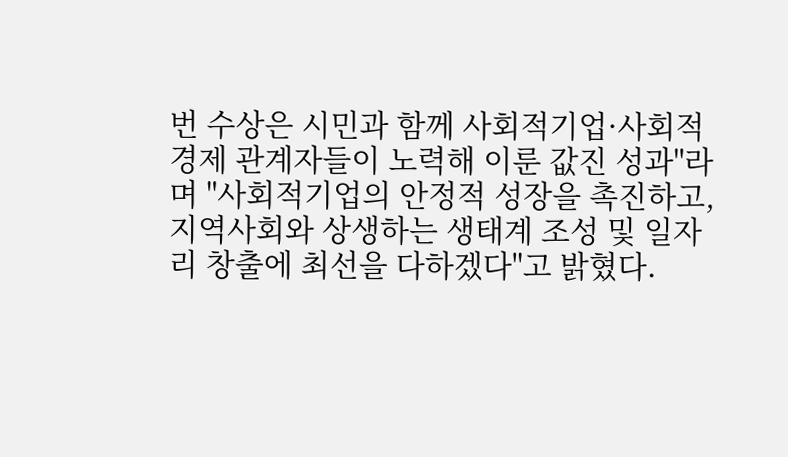번 수상은 시민과 함께 사회적기업·사회적경제 관계자들이 노력해 이룬 값진 성과"라며 "사회적기업의 안정적 성장을 촉진하고, 지역사회와 상생하는 생태계 조성 및 일자리 창출에 최선을 다하겠다"고 밝혔다.